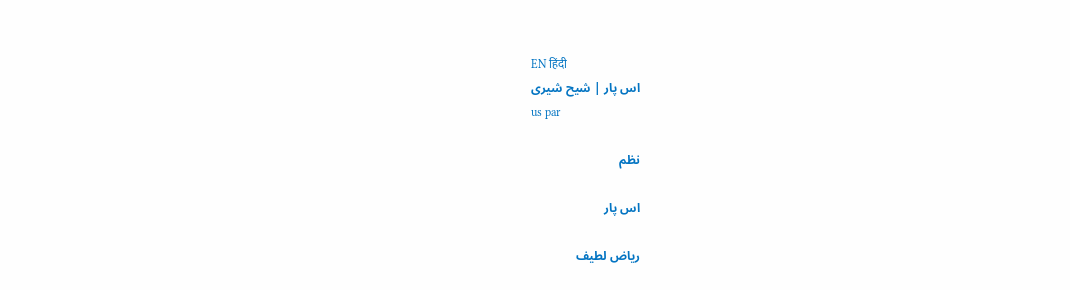EN हिंदी
اس پار | شیح شیری
us par

نظم

اس پار

ریاض لطیف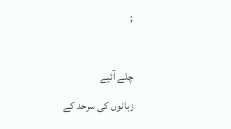;

چلے آئیے
زبانوں کی سرحد کے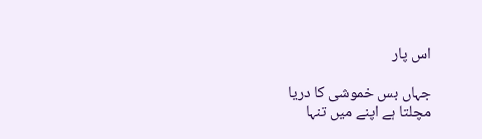اس پار

جہاں بس خموشی کا دریا
مچلتا ہے اپنے میں تنہا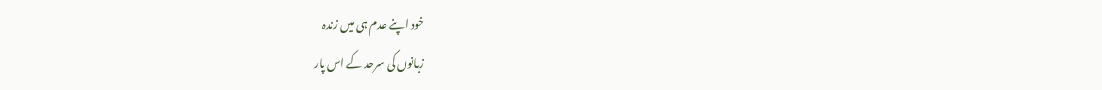خود اپنے عدم ہی میں زندہ
زبانوں کی سرحد کے اس پار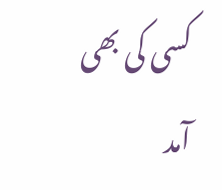کسی کی بھی آمد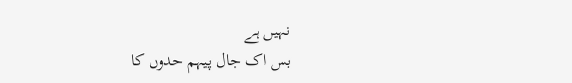نہیں ہے
بس اک جال پیہم حدوں کا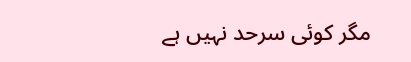مگر کوئی سرحد نہیں ہے